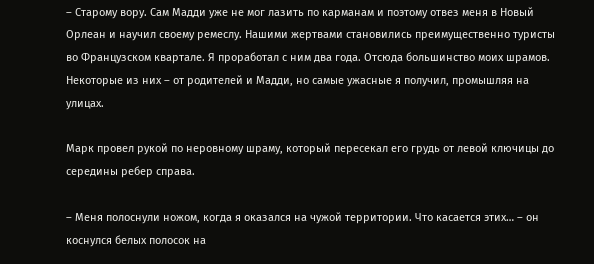– Старому вору. Сам Мадди уже не мог лазить по карманам и поэтому отвез меня в Новый Орлеан и научил своему ремеслу. Нашими жертвами становились преимущественно туристы во Французском квартале. Я проработал с ним два года. Отсюда большинство моих шрамов. Некоторые из них – от родителей и Мадди, но самые ужасные я получил, промышляя на улицах.

Марк провел рукой по неровному шраму, который пересекал его грудь от левой ключицы до середины ребер справа.

– Меня полоснули ножом, когда я оказался на чужой территории. Что касается этих… – он коснулся белых полосок на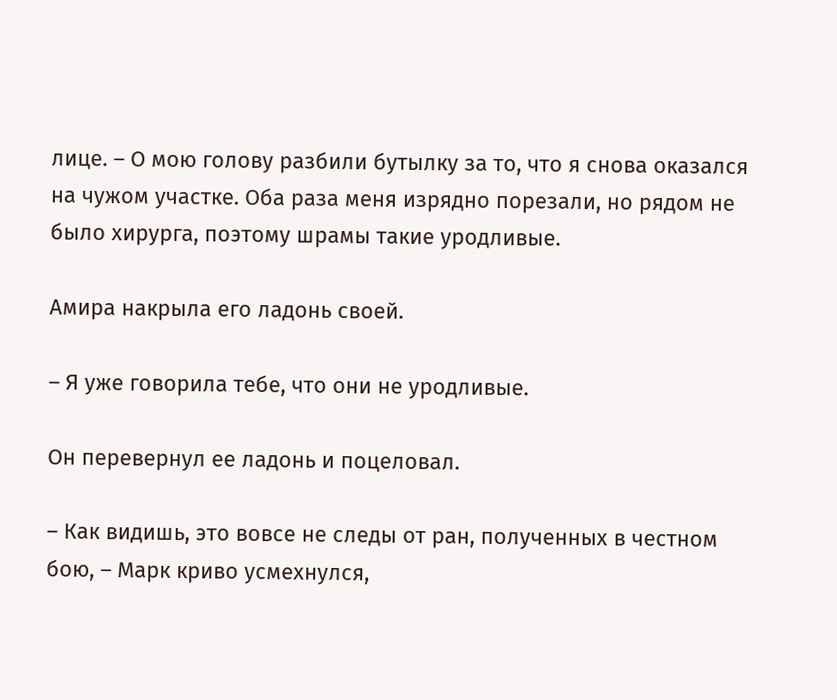лице. – О мою голову разбили бутылку за то, что я снова оказался на чужом участке. Оба раза меня изрядно порезали, но рядом не было хирурга, поэтому шрамы такие уродливые.

Амира накрыла его ладонь своей.

– Я уже говорила тебе, что они не уродливые.

Он перевернул ее ладонь и поцеловал.

– Как видишь, это вовсе не следы от ран, полученных в честном бою, – Марк криво усмехнулся,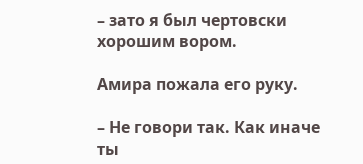– зато я был чертовски хорошим вором.

Амира пожала его руку.

– Не говори так. Как иначе ты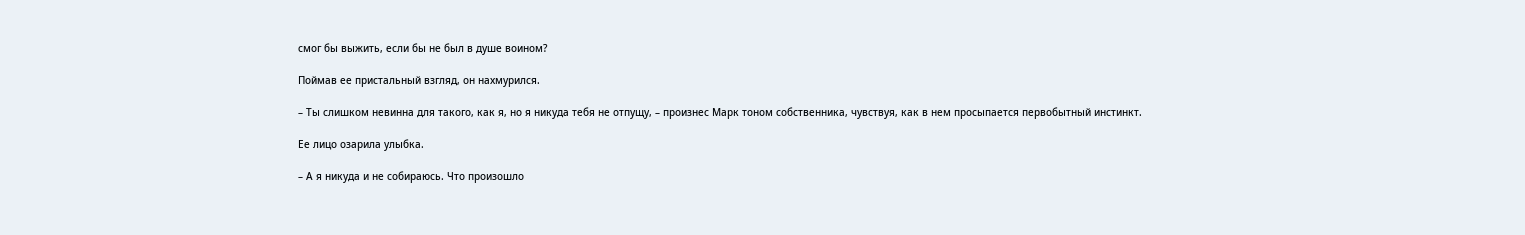смог бы выжить, если бы не был в душе воином?

Поймав ее пристальный взгляд, он нахмурился.

– Ты слишком невинна для такого, как я, но я никуда тебя не отпущу, – произнес Марк тоном собственника, чувствуя, как в нем просыпается первобытный инстинкт.

Ее лицо озарила улыбка.

– А я никуда и не собираюсь. Что произошло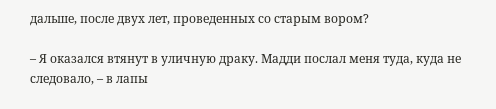дальше, после двух лет, проведенных со старым вором?

– Я оказался втянут в уличную драку. Мадди послал меня туда, куда не следовало, – в лапы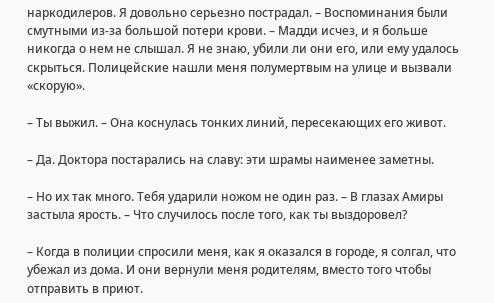наркодилеров. Я довольно серьезно пострадал. – Воспоминания были смутными из-за большой потери крови. – Мадди исчез, и я больше никогда о нем не слышал. Я не знаю, убили ли они его, или ему удалось скрыться. Полицейские нашли меня полумертвым на улице и вызвали «скорую».

– Ты выжил. – Она коснулась тонких линий, пересекающих его живот.

– Да. Доктора постарались на славу: эти шрамы наименее заметны.

– Но их так много. Тебя ударили ножом не один раз. – В глазах Амиры застыла ярость. – Что случилось после того, как ты выздоровел?

– Когда в полиции спросили меня, как я оказался в городе, я солгал, что убежал из дома. И они вернули меня родителям, вместо того чтобы отправить в приют.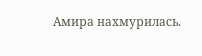Амира нахмурилась.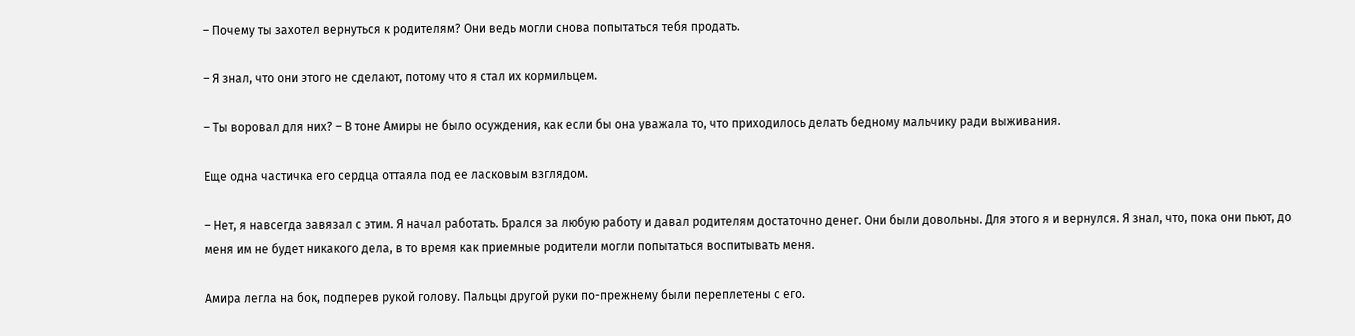– Почему ты захотел вернуться к родителям? Они ведь могли снова попытаться тебя продать.

– Я знал, что они этого не сделают, потому что я стал их кормильцем.

– Ты воровал для них? – В тоне Амиры не было осуждения, как если бы она уважала то, что приходилось делать бедному мальчику ради выживания.

Еще одна частичка его сердца оттаяла под ее ласковым взглядом.

– Нет, я навсегда завязал с этим. Я начал работать. Брался за любую работу и давал родителям достаточно денег. Они были довольны. Для этого я и вернулся. Я знал, что, пока они пьют, до меня им не будет никакого дела, в то время как приемные родители могли попытаться воспитывать меня.

Амира легла на бок, подперев рукой голову. Пальцы другой руки по-прежнему были переплетены с его.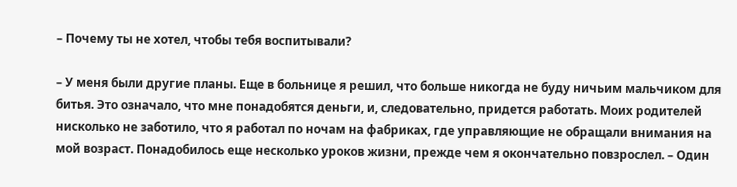– Почему ты не хотел, чтобы тебя воспитывали?

– У меня были другие планы. Еще в больнице я решил, что больше никогда не буду ничьим мальчиком для битья. Это означало, что мне понадобятся деньги, и, следовательно, придется работать. Моих родителей нисколько не заботило, что я работал по ночам на фабриках, где управляющие не обращали внимания на мой возраст. Понадобилось еще несколько уроков жизни, прежде чем я окончательно повзрослел. – Один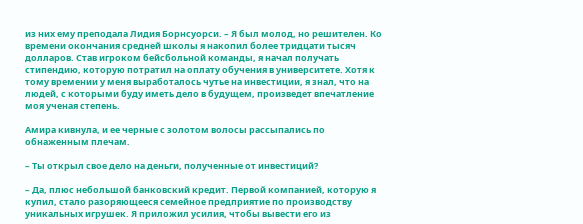из них ему преподала Лидия Борнсуорси. – Я был молод, но решителен. Ко времени окончания средней школы я накопил более тридцати тысяч долларов. Став игроком бейсбольной команды, я начал получать стипендию, которую потратил на оплату обучения в университете. Хотя к тому времении у меня выработалось чутье на инвестиции, я знал, что на людей, с которыми буду иметь дело в будущем, произведет впечатление моя ученая степень.

Амира кивнула, и ее черные с золотом волосы рассыпались по обнаженным плечам.

– Ты открыл свое дело на деньги, полученные от инвестиций?

– Да, плюс небольшой банковский кредит. Первой компанией, которую я купил, стало разоряющееся семейное предприятие по производству уникальных игрушек. Я приложил усилия, чтобы вывести его из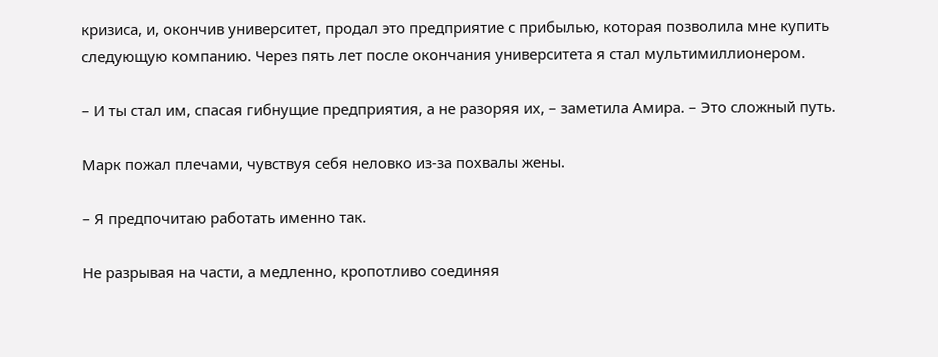кризиса, и, окончив университет, продал это предприятие с прибылью, которая позволила мне купить следующую компанию. Через пять лет после окончания университета я стал мультимиллионером.

– И ты стал им, спасая гибнущие предприятия, а не разоряя их, – заметила Амира. – Это сложный путь.

Марк пожал плечами, чувствуя себя неловко из-за похвалы жены.

– Я предпочитаю работать именно так.

Не разрывая на части, а медленно, кропотливо соединяя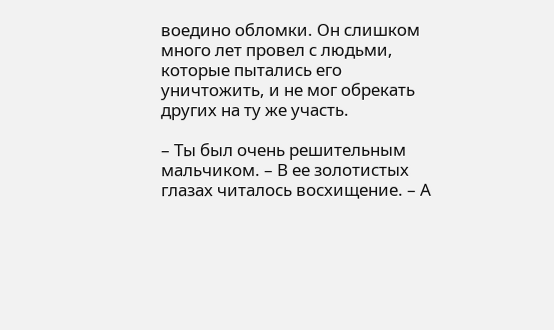воедино обломки. Он слишком много лет провел с людьми, которые пытались его уничтожить, и не мог обрекать других на ту же участь.

– Ты был очень решительным мальчиком. – В ее золотистых глазах читалось восхищение. – А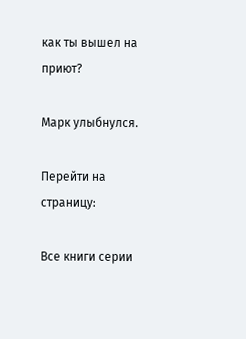как ты вышел на приют?

Марк улыбнулся.

Перейти на страницу:

Все книги серии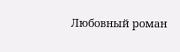Любовный роман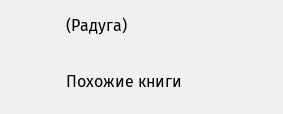(Радуга)

Похожие книги